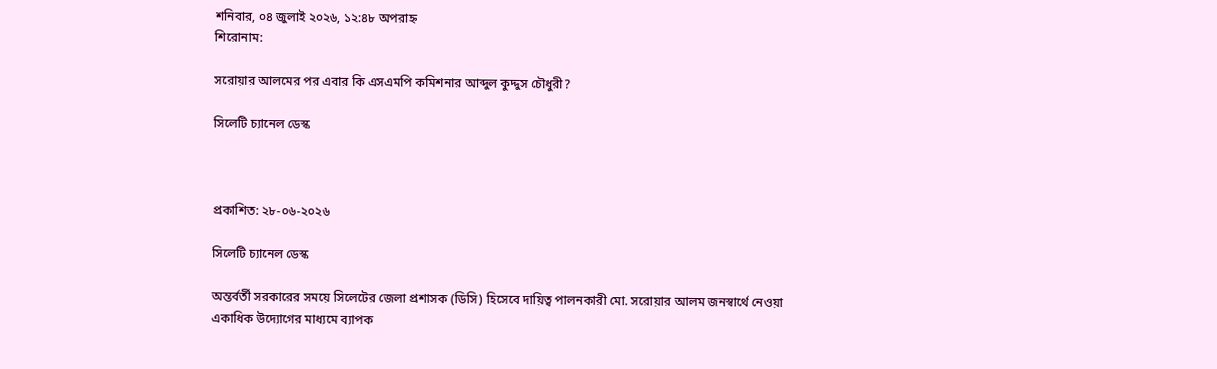শনিবার, ০৪ জুলাই ২০২৬, ১২:৪৮ অপরাহ্ন
শিরোনাম:

সরোয়ার আলমের পর এবার কি এসএমপি কমিশনার আব্দুল কুদ্দুস চৌধুরী?

সিলেটি চ্যানেল ডেস্ক



প্রকাশিত: ২৮-০৬-২০২৬

সিলেটি চ্যানেল ডেস্ক

অন্তর্বর্তী সরকারের সময়ে সিলেটের জেলা প্রশাসক (ডিসি) হিসেবে দায়িত্ব পালনকারী মো. সরোয়ার আলম জনস্বার্থে নেওয়া একাধিক উদ্যোগের মাধ্যমে ব্যাপক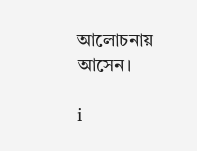আলোচনায় আসেন।

i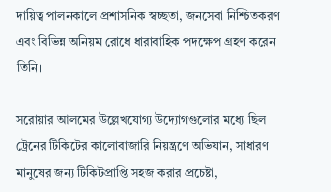দায়িত্ব পালনকালে প্রশাসনিক স্বচ্ছতা, জনসেবা নিশ্চিতকরণ এবং বিভিন্ন অনিয়ম রোধে ধারাবাহিক পদক্ষেপ গ্রহণ করেন তিনি।

সরোয়ার আলমের উল্লেখযোগ্য উদ্যোগগুলোর মধ্যে ছিল ট্রেনের টিকিটের কালোবাজারি নিয়ন্ত্রণে অভিযান, সাধারণ মানুষের জন্য টিকিটপ্রাপ্তি সহজ করার প্রচেষ্টা,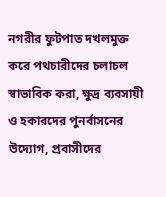নগরীর ফুটপাত দখলমুক্ত করে পথচারীদের চলাচল স্বাভাবিক করা, ক্ষুদ্র ব্যবসায়ী ও হকারদের পুনর্বাসনের উদ্যোগ, প্রবাসীদের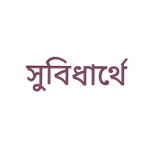সুবিধার্থে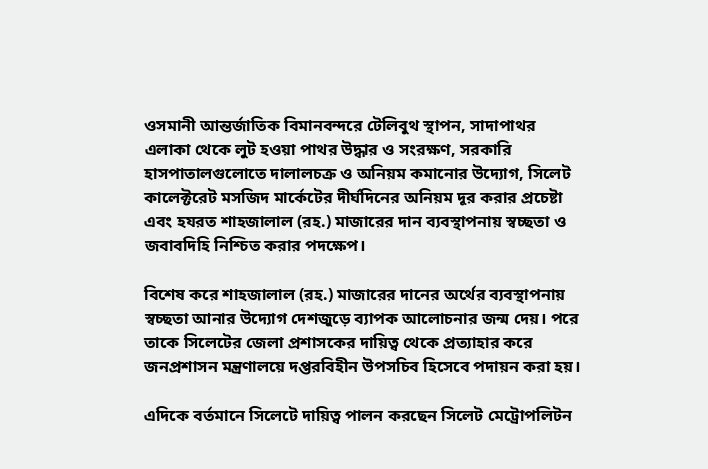ওসমানী আন্তর্জাতিক বিমানবন্দরে টেলিবুথ স্থাপন, সাদাপাথর এলাকা থেকে লুট হওয়া পাথর উদ্ধার ও সংরক্ষণ, সরকারি হাসপাতালগুলোতে দালালচক্র ও অনিয়ম কমানোর উদ্যোগ, সিলেট কালেক্টরেট মসজিদ মার্কেটের দীর্ঘদিনের অনিয়ম দূর করার প্রচেষ্টা এবং হযরত শাহজালাল (রহ.) মাজারের দান ব্যবস্থাপনায় স্বচ্ছতা ও জবাবদিহি নিশ্চিত করার পদক্ষেপ।

বিশেষ করে শাহজালাল (রহ.) মাজারের দানের অর্থের ব্যবস্থাপনায় স্বচ্ছতা আনার উদ্যোগ দেশজুড়ে ব্যাপক আলোচনার জন্ম দেয়। পরে তাকে সিলেটের জেলা প্রশাসকের দায়িত্ব থেকে প্রত্যাহার করে জনপ্রশাসন মন্ত্রণালয়ে দপ্তরবিহীন উপসচিব হিসেবে পদায়ন করা হয়।

এদিকে বর্তমানে সিলেটে দায়িত্ব পালন করছেন সিলেট মেট্রোপলিটন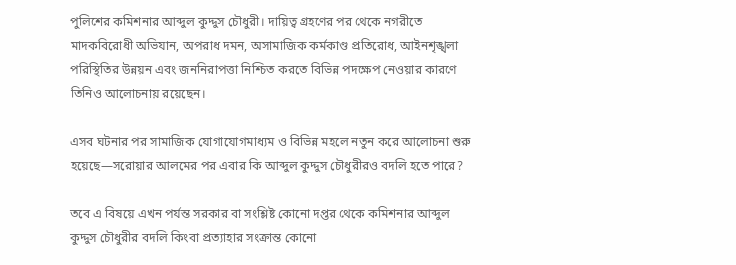পুলিশের কমিশনার আব্দুল কুদ্দুস চৌধুরী। দায়িত্ব গ্রহণের পর থেকে নগরীতে মাদকবিরোধী অভিযান, অপরাধ দমন, অসামাজিক কর্মকাণ্ড প্রতিরোধ, আইনশৃঙ্খলা পরিস্থিতির উন্নয়ন এবং জননিরাপত্তা নিশ্চিত করতে বিভিন্ন পদক্ষেপ নেওয়ার কারণে তিনিও আলোচনায় রয়েছেন।

এসব ঘটনার পর সামাজিক যোগাযোগমাধ্যম ও বিভিন্ন মহলে নতুন করে আলোচনা শুরু হয়েছে—সরোয়ার আলমের পর এবার কি আব্দুল কুদ্দুস চৌধুরীরও বদলি হতে পারে?

তবে এ বিষয়ে এখন পর্যন্ত সরকার বা সংশ্লিষ্ট কোনো দপ্তর থেকে কমিশনার আব্দুল কুদ্দুস চৌধুরীর বদলি কিংবা প্রত্যাহার সংক্রান্ত কোনো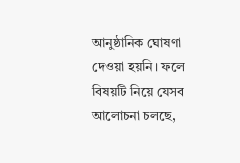আনুষ্ঠানিক ঘোষণা দেওয়া হয়নি। ফলে বিষয়টি নিয়ে যেসব আলোচনা চলছে,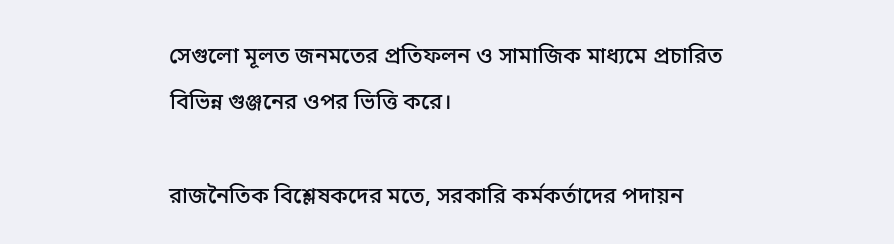সেগুলো মূলত জনমতের প্রতিফলন ও সামাজিক মাধ্যমে প্রচারিত বিভিন্ন গুঞ্জনের ওপর ভিত্তি করে।

রাজনৈতিক বিশ্লেষকদের মতে, সরকারি কর্মকর্তাদের পদায়ন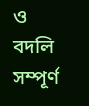ও বদলি সম্পূর্ণ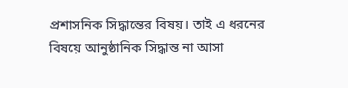প্রশাসনিক সিদ্ধান্তের বিষয়। তাই এ ধরনের বিষয়ে আনুষ্ঠানিক সিদ্ধান্ত না আসা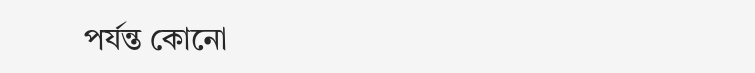পর্যন্ত কোনো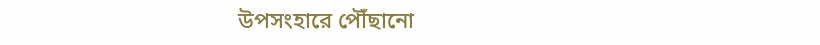উপসংহারে পৌঁছানো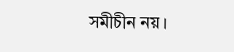সমীচীন নয়।